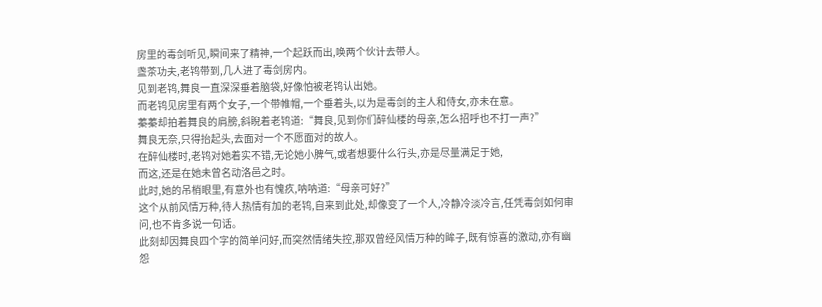房里的毒剑听见,瞬间来了精神,一个起跃而出,唤两个伙计去带人。
盏茶功夫,老鸨带到,几人进了毒剑房内。
见到老鸨,舞良一直深深垂着脑袋,好像怕被老鸨认出她。
而老鸨见房里有两个女子,一个带帷帽,一个垂着头,以为是毒剑的主人和侍女,亦未在意。
蓁蓁却拍着舞良的肩膀,斜睨着老鸨道:“舞良,见到你们醉仙楼的母亲,怎么招呼也不打一声?”
舞良无奈,只得抬起头,去面对一个不愿面对的故人。
在醉仙楼时,老鸨对她着实不错,无论她小脾气,或者想要什么行头,亦是尽量满足于她,
而这,还是在她未曾名动洛邑之时。
此时,她的吊梢眼里,有意外也有愧疚,呐呐道:“母亲可好?”
这个从前风情万种,待人热情有加的老鸨,自来到此处,却像变了一个人,冷静冷淡冷言,任凭毒剑如何审问,也不肯多说一句话。
此刻却因舞良四个字的简单问好,而突然情绪失控,那双曾经风情万种的眸子,既有惊喜的激动,亦有幽怨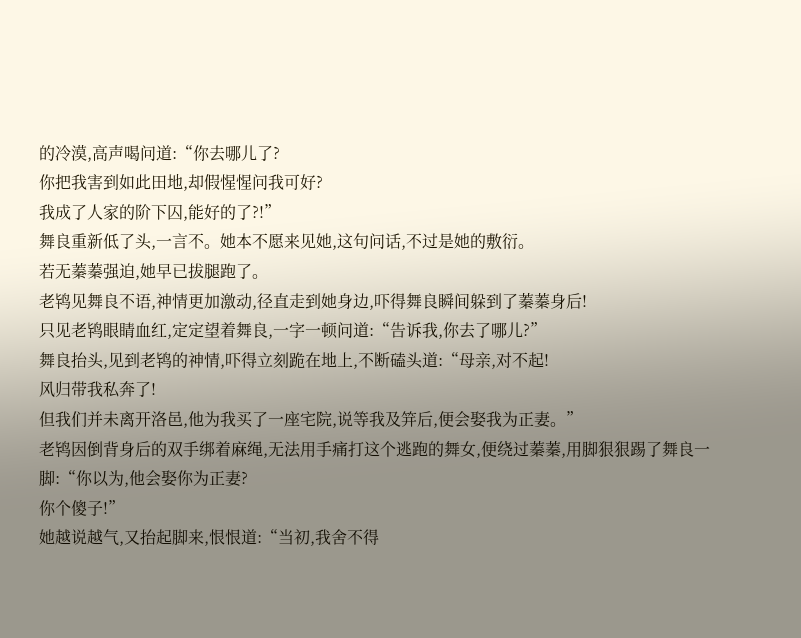的冷漠,高声喝问道:“你去哪儿了?
你把我害到如此田地,却假惺惺问我可好?
我成了人家的阶下囚,能好的了?!”
舞良重新低了头,一言不。她本不愿来见她,这句问话,不过是她的敷衍。
若无蓁蓁强迫,她早已拔腿跑了。
老鸨见舞良不语,神情更加激动,径直走到她身边,吓得舞良瞬间躲到了蓁蓁身后!
只见老鸨眼睛血红,定定望着舞良,一字一顿问道:“告诉我,你去了哪儿?”
舞良抬头,见到老鸨的神情,吓得立刻跪在地上,不断磕头道:“母亲,对不起!
风归带我私奔了!
但我们并未离开洛邑,他为我买了一座宅院,说等我及笄后,便会娶我为正妻。”
老鸨因倒背身后的双手绑着麻绳,无法用手痛打这个逃跑的舞女,便绕过蓁蓁,用脚狠狠踢了舞良一脚:“你以为,他会娶你为正妻?
你个傻子!”
她越说越气,又抬起脚来,恨恨道:“当初,我舍不得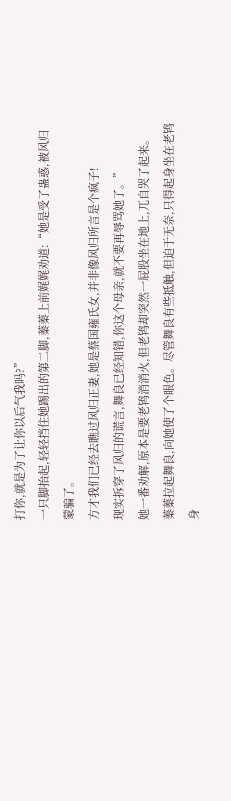打你,就是为了让你以后气我吗?”
一只脚抬起,轻轻挡住她踢出的第二脚,蓁蓁上前娓娓劝道:“她是受了蛊惑,被风归蒙骗了。
方才我们已经去瞧过风归正妻,她是蔡国雍氏女,并非像风归所言是个疯子!
现实拆穿了风归的谎言,舞良已经知错,你这个母亲,就不要再辱骂她了。”
她一番劝解,原本是要老鸨消消火,但老鸨却突然一屁股坐在地上,兀自哭了起来。
蓁蓁拉起舞良,向她使了个眼色。尽管舞良有些抵触,但迫于无奈,只得起身坐在老鸨身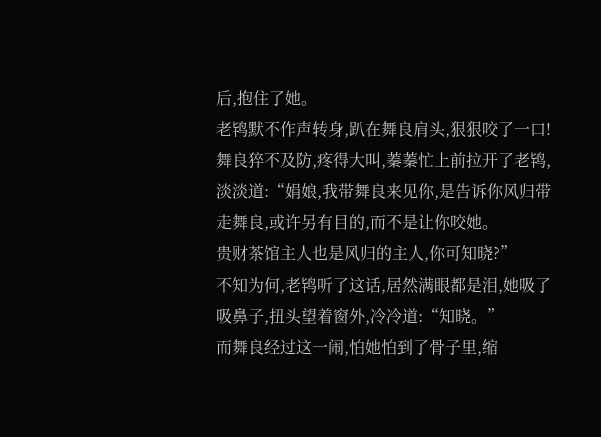后,抱住了她。
老鸨默不作声转身,趴在舞良肩头,狠狠咬了一口!
舞良猝不及防,疼得大叫,蓁蓁忙上前拉开了老鸨,淡淡道:“娟娘,我带舞良来见你,是告诉你风归带走舞良,或许另有目的,而不是让你咬她。
贵财茶馆主人也是风归的主人,你可知晓?”
不知为何,老鸨听了这话,居然满眼都是泪,她吸了吸鼻子,扭头望着窗外,冷冷道:“知晓。”
而舞良经过这一闹,怕她怕到了骨子里,缩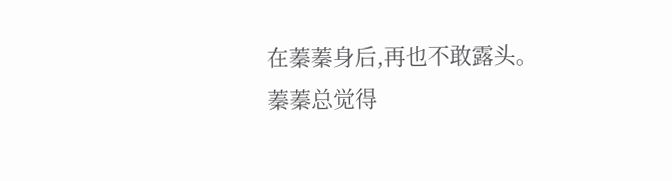在蓁蓁身后,再也不敢露头。
蓁蓁总觉得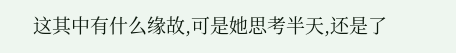这其中有什么缘故,可是她思考半天,还是了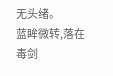无头绪。
蓝眸微转,落在毒剑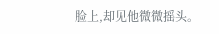脸上,却见他微微摇头。